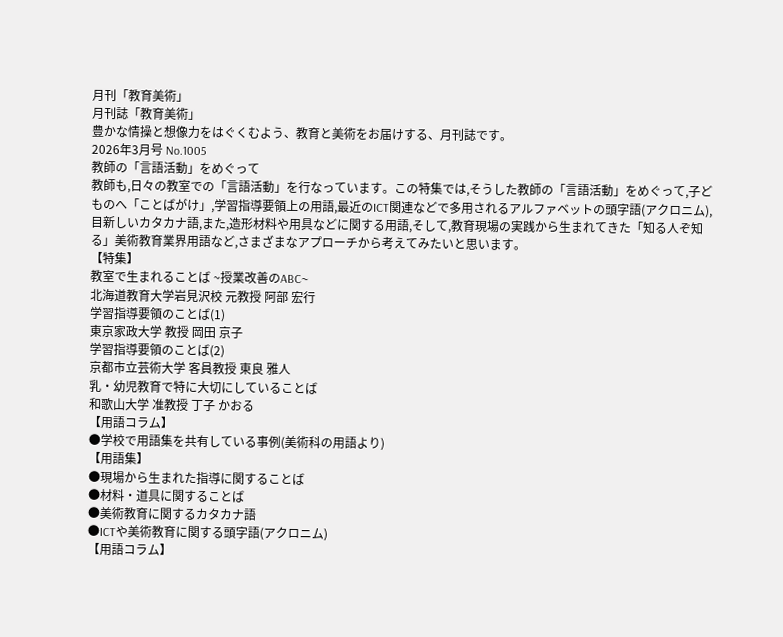月刊「教育美術」
月刊誌「教育美術」
豊かな情操と想像力をはぐくむよう、教育と美術をお届けする、月刊誌です。
2026年3月号 No.1005
教師の「言語活動」をめぐって
教師も,日々の教室での「言語活動」を行なっています。この特集では,そうした教師の「言語活動」をめぐって,子どものへ「ことばがけ」,学習指導要領上の用語,最近のICT関連などで多用されるアルファベットの頭字語(アクロニム),目新しいカタカナ語,また,造形材料や用具などに関する用語,そして,教育現場の実践から生まれてきた「知る人ぞ知る」美術教育業界用語など,さまざまなアプローチから考えてみたいと思います。
【特集】
教室で生まれることば ~授業改善のABC~
北海道教育大学岩見沢校 元教授 阿部 宏行
学習指導要領のことば(1)
東京家政大学 教授 岡田 京子
学習指導要領のことば(2)
京都市立芸術大学 客員教授 東良 雅人
乳・幼児教育で特に大切にしていることば
和歌山大学 准教授 丁子 かおる
【用語コラム】
●学校で用語集を共有している事例(美術科の用語より)
【用語集】
●現場から生まれた指導に関することば
●材料・道具に関することば
●美術教育に関するカタカナ語
●ICTや美術教育に関する頭字語(アクロニム)
【用語コラム】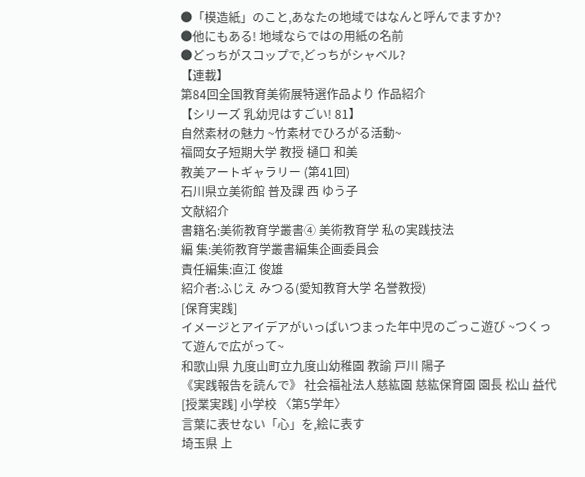●「模造紙」のこと,あなたの地域ではなんと呼んでますか?
●他にもある! 地域ならではの用紙の名前
●どっちがスコップで,どっちがシャベル?
【連載】
第84回全国教育美術展特選作品より 作品紹介
【シリーズ 乳幼児はすごい! 81】
自然素材の魅力 ~竹素材でひろがる活動~
福岡女子短期大学 教授 樋口 和美
教美アートギャラリー (第41回)
石川県立美術館 普及課 西 ゆう子
文献紹介
書籍名:美術教育学叢書④ 美術教育学 私の実践技法
編 集:美術教育学叢書編集企画委員会
責任編集:直江 俊雄
紹介者:ふじえ みつる(愛知教育大学 名誉教授)
[保育実践]
イメージとアイデアがいっぱいつまった年中児のごっこ遊び ~つくって遊んで広がって~
和歌山県 九度山町立九度山幼稚園 教諭 戸川 陽子
《実践報告を読んで》 社会福祉法人慈紘園 慈紘保育園 園長 松山 益代
[授業実践] 小学校 〈第5学年〉
言葉に表せない「心」を,絵に表す
埼玉県 上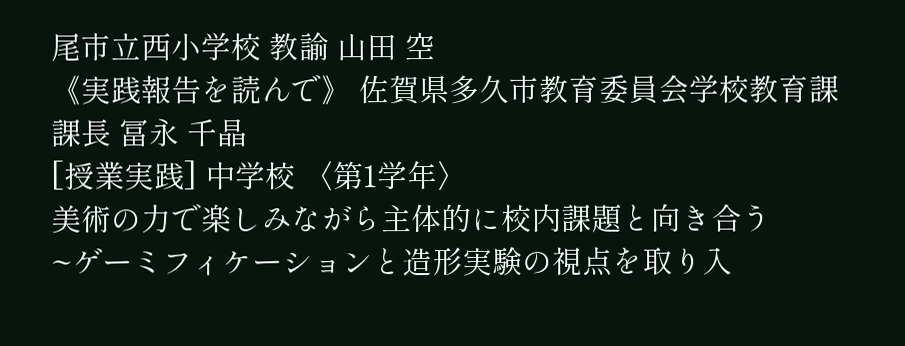尾市立西小学校 教諭 山田 空
《実践報告を読んで》 佐賀県多久市教育委員会学校教育課 課長 冨永 千晶
[授業実践] 中学校 〈第1学年〉
美術の力で楽しみながら主体的に校内課題と向き合う
~ゲーミフィケーションと造形実験の視点を取り入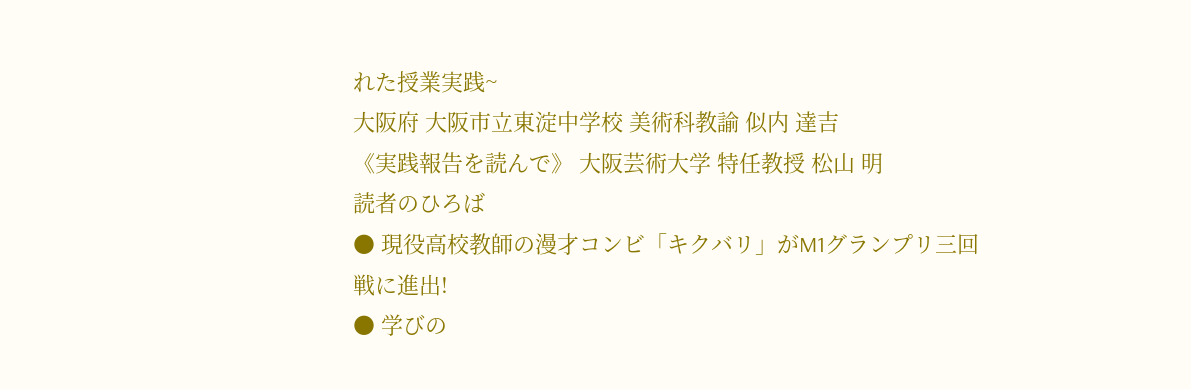れた授業実践~
大阪府 大阪市立東淀中学校 美術科教諭 似内 達吉
《実践報告を読んで》 大阪芸術大学 特任教授 松山 明
読者のひろば
● 現役高校教師の漫才コンビ「キクバリ」がM1グランプリ三回戦に進出!
● 学びの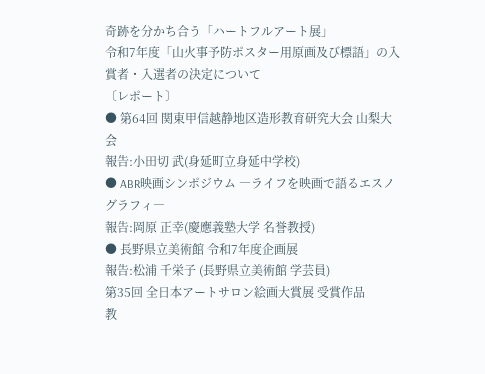奇跡を分かち合う「ハートフルアート展」
令和7年度「山火事予防ポスター用原画及び標語」の入賞者・入選者の決定について
〔レポート〕
● 第64回 関東甲信越静地区造形教育研究大会 山梨大会
報告:小田切 武(身延町立身延中学校)
● ABR映画シンポジウム ―ライフを映画で語るエスノグラフィ―
報告:岡原 正幸(慶應義塾大学 名誉教授)
● 長野県立美術館 令和7年度企画展
報告:松浦 千栄子 (長野県立美術館 学芸員)
第35回 全日本アートサロン絵画大賞展 受賞作品
教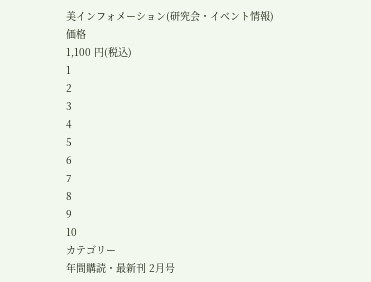美インフォメーション(研究会・イベント情報)
価格
1,100 円(税込)
1
2
3
4
5
6
7
8
9
10
カテゴリー
年間購読・最新刊 2月号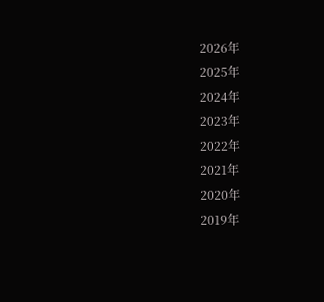2026年
2025年
2024年
2023年
2022年
2021年
2020年
2019年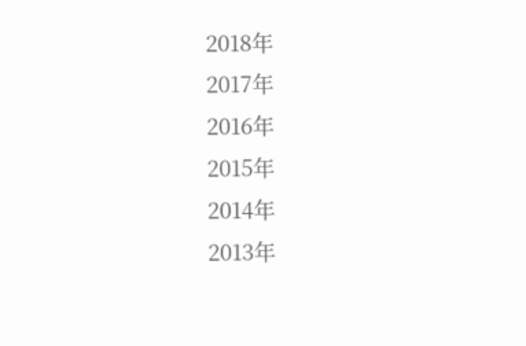2018年
2017年
2016年
2015年
2014年
2013年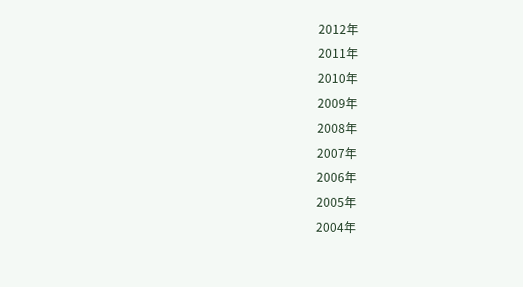2012年
2011年
2010年
2009年
2008年
2007年
2006年
2005年
2004年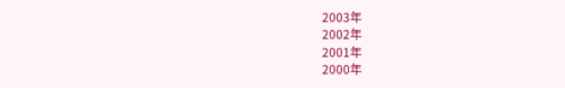2003年
2002年
2001年
2000年